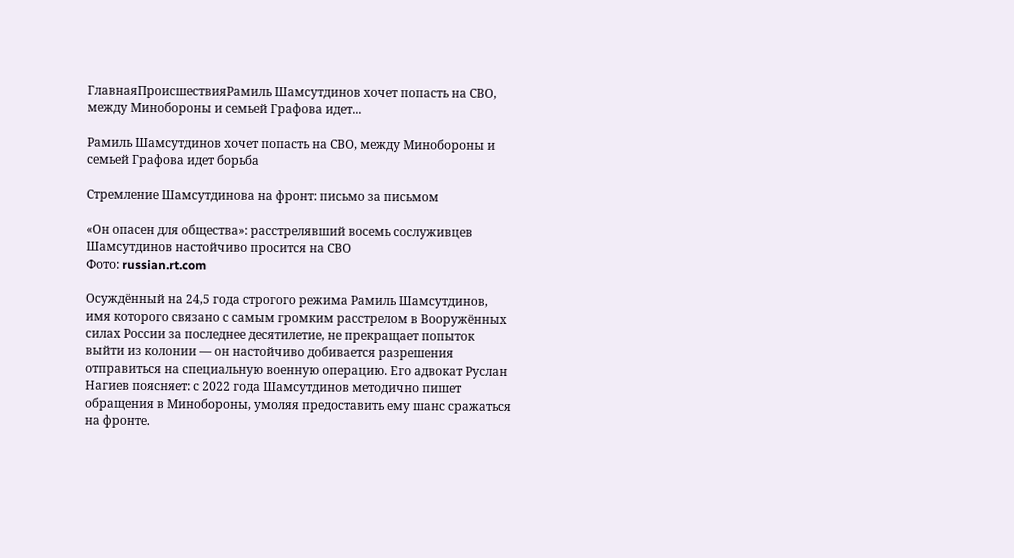ГлавнаяПроисшествияРамиль Шамсутдинов хочет попасть на СВО, между Минобороны и семьей Графова идет...

Рамиль Шамсутдинов хочет попасть на СВО, между Минобороны и семьей Графова идет борьба

Стремление Шамсутдинова на фронт: письмо за письмом

«Он опасен для общества»: расстрелявший восемь сослуживцев Шамсутдинов настойчиво просится на СВО
Фото: russian.rt.com

Осуждённый на 24,5 года строгого режима Рамиль Шамсутдинов, имя которого связано с самым громким расстрелом в Вооружённых силах России за последнее десятилетие, не прекращает попыток выйти из колонии — он настойчиво добивается разрешения отправиться на специальную военную операцию. Его адвокат Руслан Нагиев поясняет: с 2022 года Шамсутдинов методично пишет обращения в Минобороны, умоляя предоставить ему шанс сражаться на фронте.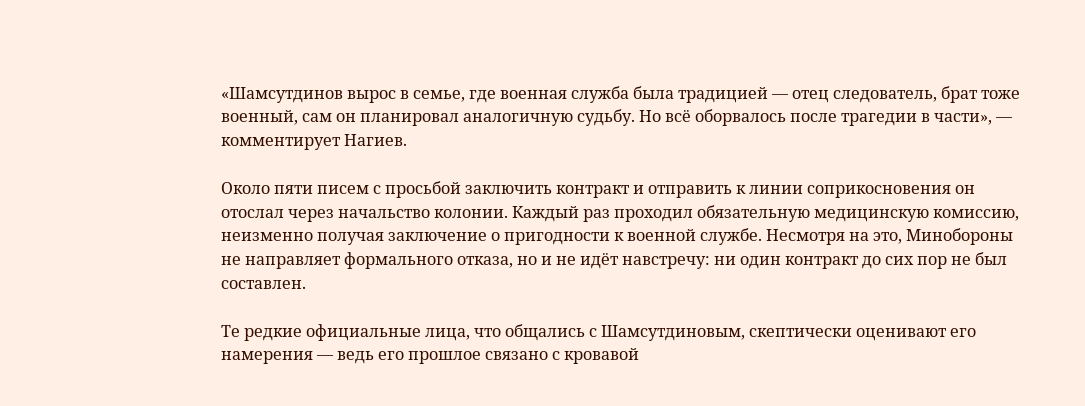«Шамсутдинов вырос в семье, где военная служба была традицией — отец следователь, брат тоже военный, сам он планировал аналогичную судьбу. Но всё оборвалось после трагедии в части», — комментирует Нагиев.

Около пяти писем с просьбой заключить контракт и отправить к линии соприкосновения он отослал через начальство колонии. Каждый раз проходил обязательную медицинскую комиссию, неизменно получая заключение о пригодности к военной службе. Несмотря на это, Минобороны не направляет формального отказа, но и не идёт навстречу: ни один контракт до сих пор не был составлен.

Те редкие официальные лица, что общались с Шамсутдиновым, скептически оценивают его намерения — ведь его прошлое связано с кровавой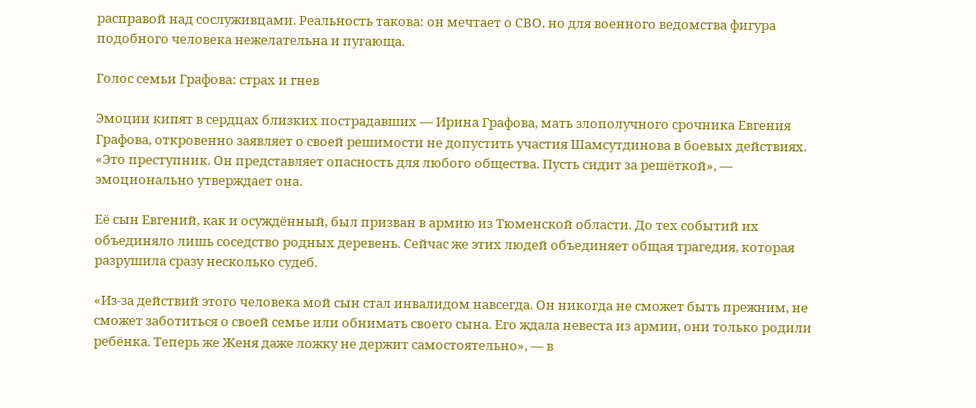расправой над сослуживцами. Реальность такова: он мечтает о СВО, но для военного ведомства фигура подобного человека нежелательна и пугающа.

Голос семьи Графова: страх и гнев

Эмоции кипят в сердцах близких пострадавших — Ирина Графова, мать злополучного срочника Евгения Графова, откровенно заявляет о своей решимости не допустить участия Шамсутдинова в боевых действиях. «Это преступник. Он представляет опасность для любого общества. Пусть сидит за решёткой», — эмоционально утверждает она.

Её сын Евгений, как и осуждённый, был призван в армию из Тюменской области. До тех событий их объединяло лишь соседство родных деревень. Сейчас же этих людей объединяет общая трагедия, которая разрушила сразу несколько судеб.

«Из-за действий этого человека мой сын стал инвалидом навсегда. Он никогда не сможет быть прежним, не сможет заботиться о своей семье или обнимать своего сына. Его ждала невеста из армии, они только родили ребёнка. Теперь же Женя даже ложку не держит самостоятельно», — в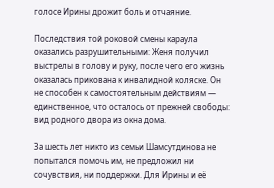голосе Ирины дрожит боль и отчаяние.

Последствия той роковой смены караула оказались разрушительными: Женя получил выстрелы в голову и руку, после чего его жизнь оказалась прикована к инвалидной коляске. Он не способен к самостоятельным действиям — единственное, что осталось от прежней свободы: вид родного двора из окна дома.

За шесть лет никто из семьи Шамсутдинова не попытался помочь им, не предложил ни сочувствия, ни поддержки. Для Ирины и её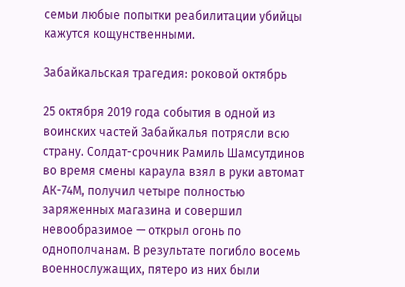семьи любые попытки реабилитации убийцы кажутся кощунственными.

Забайкальская трагедия: роковой октябрь

25 октября 2019 года события в одной из воинских частей Забайкалья потрясли всю страну. Солдат-срочник Рамиль Шамсутдинов во время смены караула взял в руки автомат АК-74М, получил четыре полностью заряженных магазина и совершил невообразимое — открыл огонь по однополчанам. В результате погибло восемь военнослужащих, пятеро из них были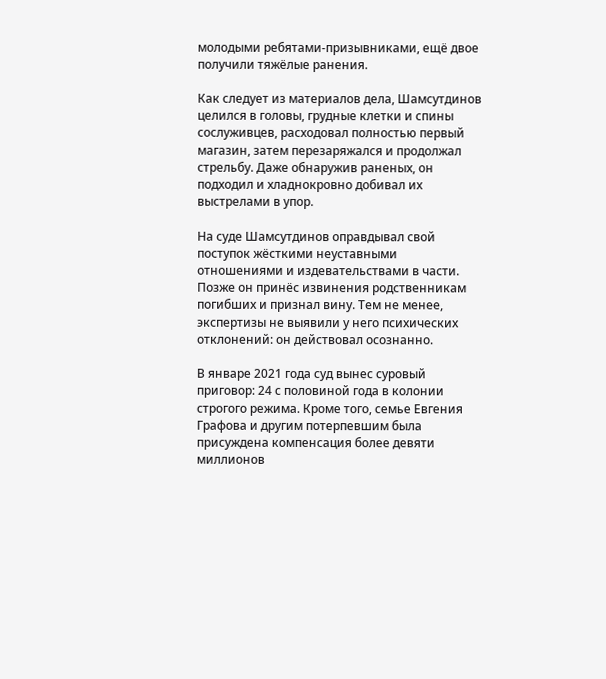молодыми ребятами-призывниками, ещё двое получили тяжёлые ранения.

Как следует из материалов дела, Шамсутдинов целился в головы, грудные клетки и спины сослуживцев, расходовал полностью первый магазин, затем перезаряжался и продолжал стрельбу. Даже обнаружив раненых, он подходил и хладнокровно добивал их выстрелами в упор.

На суде Шамсутдинов оправдывал свой поступок жёсткими неуставными отношениями и издевательствами в части. Позже он принёс извинения родственникам погибших и признал вину. Тем не менее, экспертизы не выявили у него психических отклонений: он действовал осознанно.

В январе 2021 года суд вынес суровый приговор: 24 с половиной года в колонии строгого режима. Кроме того, семье Евгения Графова и другим потерпевшим была присуждена компенсация более девяти миллионов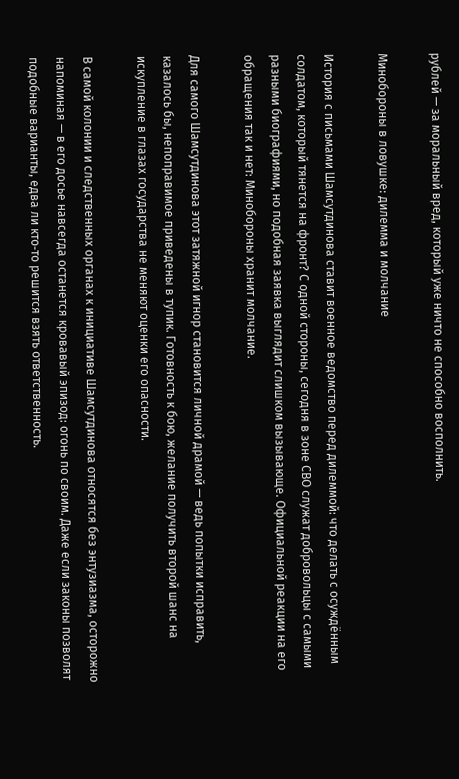рублей — за моральный вред, который уже ничто не способно восполнить.

Минобороны в ловушке: дилемма и молчание

История с письмами Шамсутдинова ставит военное ведомство перед дилеммой: что делать с осуждённым солдатом, который тянется на фронт? С одной стороны, сегодня в зоне СВО служат добровольцы с самыми разными биографиями, но подобная заявка выглядит слишком вызывающе. Официальной реакции на его обращения так и нет: Минобороны хранит молчание.

Для самого Шамсутдинова этот затяжной игнор становится личной драмой — ведь попытки исправить, казалось бы, непоправимое приведены в тупик. Готовность к бою, желание получить второй шанс на искупление в глазах государства не меняют оценки его опасности.

В самой колонии и следственных органах к инициативе Шамсутдинова относятся без энтузиазма, осторожно напоминая — в его досье навсегда останется кровавый эпизод: огонь по своим. Даже если законы позволят подобные варианты, едва ли кто‑то решится взять ответственность.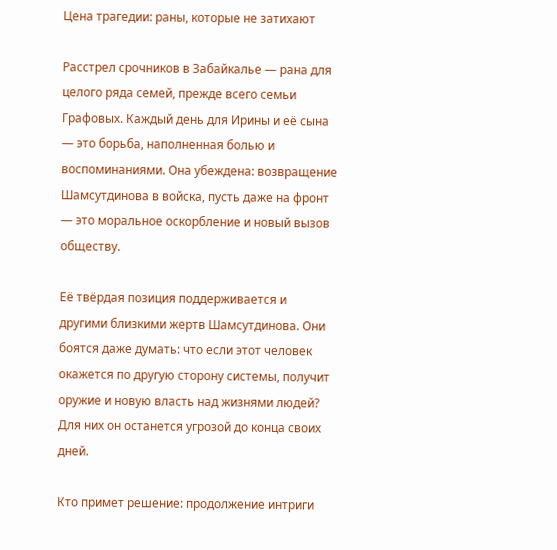Цена трагедии: раны, которые не затихают

Расстрел срочников в Забайкалье — рана для целого ряда семей, прежде всего семьи Графовых. Каждый день для Ирины и её сына — это борьба, наполненная болью и воспоминаниями. Она убеждена: возвращение Шамсутдинова в войска, пусть даже на фронт — это моральное оскорбление и новый вызов обществу.

Её твёрдая позиция поддерживается и другими близкими жертв Шамсутдинова. Они боятся даже думать: что если этот человек окажется по другую сторону системы, получит оружие и новую власть над жизнями людей? Для них он останется угрозой до конца своих дней.

Кто примет решение: продолжение интриги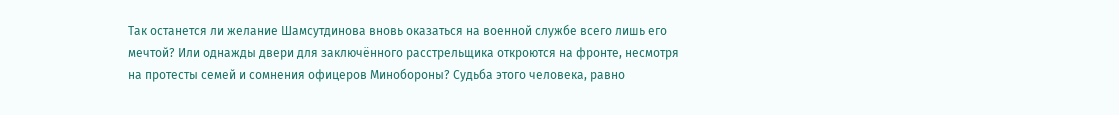Так останется ли желание Шамсутдинова вновь оказаться на военной службе всего лишь его мечтой? Или однажды двери для заключённого расстрельщика откроются на фронте, несмотря на протесты семей и сомнения офицеров Минобороны? Судьба этого человека, равно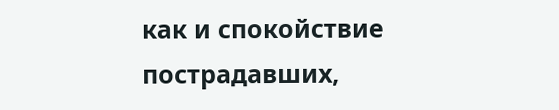как и спокойствие пострадавших,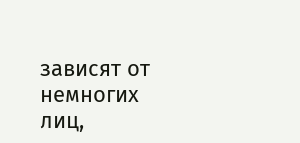зависят от немногих лиц,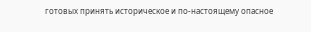готовых принять историческое и по‑настоящему опасное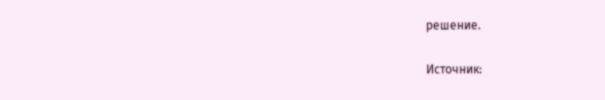решение.

Источник: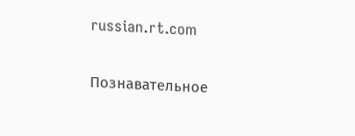russian.rt.com

Познавательное